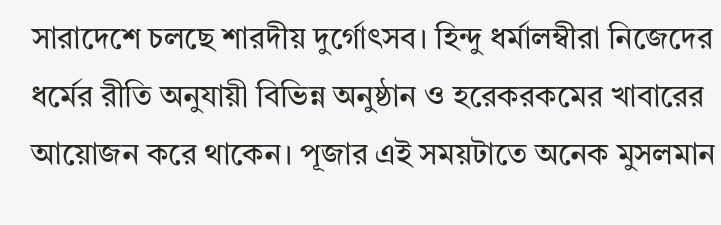সারাদেশে চলছে শারদীয় দুর্গোৎসব। হিন্দু ধর্মালম্বীরা নিজেদের ধর্মের রীতি অনুযায়ী বিভিন্ন অনুষ্ঠান ও হরেকরকমের খাবারের আয়োজন করে থাকেন। পূজার এই সময়টাতে অনেক মুসলমান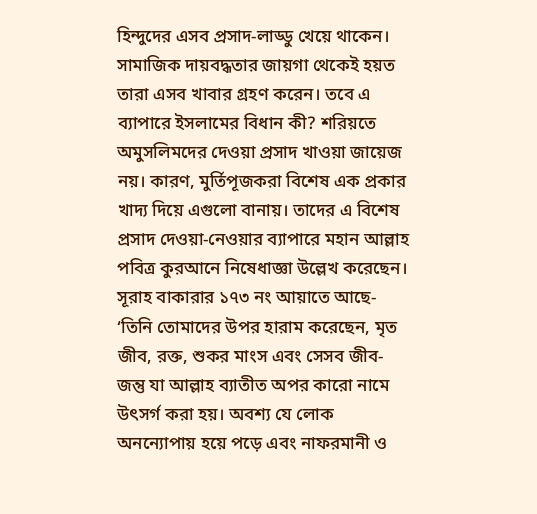হিন্দুদের এসব প্রসাদ-লাড্ডু খেয়ে থাকেন। সামাজিক দায়বদ্ধতার জায়গা থেকেই হয়ত তারা এসব খাবার গ্রহণ করেন। তবে এ ব্যাপারে ইসলামের বিধান কী? শরিয়তে অমুসলিমদের দেওয়া প্রসাদ খাওয়া জায়েজ নয়। কারণ, মুর্তিপূজকরা বিশেষ এক প্রকার খাদ্য দিয়ে এগুলো বানায়। তাদের এ বিশেষ প্রসাদ দেওয়া-নেওয়ার ব্যাপারে মহান আল্লাহ পবিত্র কুরআনে নিষেধাজ্ঞা উল্লেখ করেছেন।
সূরাহ বাকারার ১৭৩ নং আয়াতে আছে- ‘তিনি তোমাদের উপর হারাম করেছেন, মৃত জীব, রক্ত, শুকর মাংস এবং সেসব জীব-জন্তু যা আল্লাহ ব্যাতীত অপর কারো নামে উৎসর্গ করা হয়। অবশ্য যে লোক অনন্যোপায় হয়ে পড়ে এবং নাফরমানী ও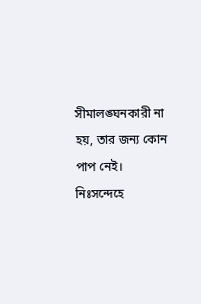সীমালঙ্ঘনকারী না হয়, তার জন্য কোন পাপ নেই। নিঃসন্দেহে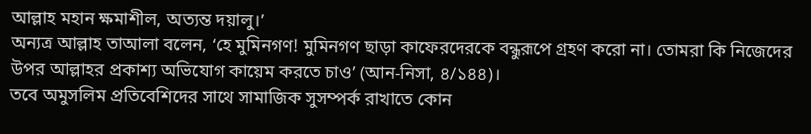আল্লাহ মহান ক্ষমাশীল, অত্যন্ত দয়ালু।’
অন্যত্র আল্লাহ তাআলা বলেন, ‘হে মুমিনগণ! মুমিনগণ ছাড়া কাফেরদেরকে বন্ধুরূপে গ্রহণ করো না। তোমরা কি নিজেদের উপর আল্লাহর প্রকাশ্য অভিযোগ কায়েম করতে চাও’ (আন-নিসা, ৪/১৪৪)।
তবে অমুসলিম প্রতিবেশিদের সাথে সামাজিক সুসম্পর্ক রাখাতে কোন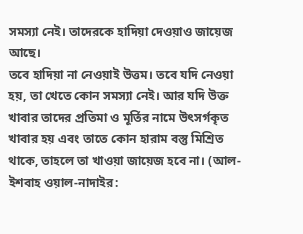সমস্যা নেই। তাদেরকে হাদিয়া দেওয়াও জায়েজ আছে।
তবে হাদিয়া না নেওয়াই উত্তম। তবে যদি নেওয়া হয়, তা খেতে কোন সমস্যা নেই। আর যদি উক্ত খাবার তাদের প্রতিমা ও মূর্তির নামে উৎসর্গকৃত খাবার হয় এবং তাতে কোন হারাম বস্তু মিশ্রিত থাকে, তাহলে তা খাওয়া জায়েজ হবে না। (আল-ইশবাহ ওয়াল-নাদাইর: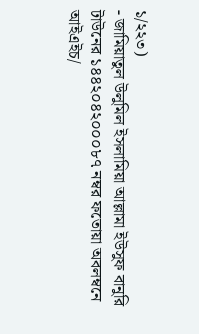১/২২৩)
- জামিয়াতুল উলুমিল ইসলামিয়া আল্লামা ইউসুফ বানুরি টাউনের ১৪৪২০৪২০০০৮৭ নম্বর ফতোয়া অবলম্বনে
আইএইচ/